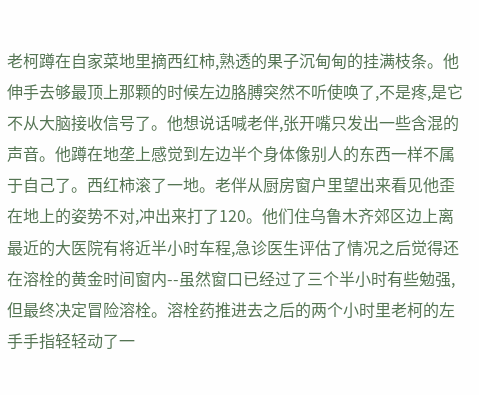老柯蹲在自家菜地里摘西红柿,熟透的果子沉甸甸的挂满枝条。他伸手去够最顶上那颗的时候左边胳膊突然不听使唤了,不是疼,是它不从大脑接收信号了。他想说话喊老伴,张开嘴只发出一些含混的声音。他蹲在地垄上感觉到左边半个身体像别人的东西一样不属于自己了。西红柿滚了一地。老伴从厨房窗户里望出来看见他歪在地上的姿势不对,冲出来打了120。他们住乌鲁木齐郊区边上离最近的大医院有将近半小时车程,急诊医生评估了情况之后觉得还在溶栓的黄金时间窗内--虽然窗口已经过了三个半小时有些勉强,但最终决定冒险溶栓。溶栓药推进去之后的两个小时里老柯的左手手指轻轻动了一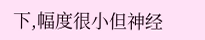下,幅度很小但神经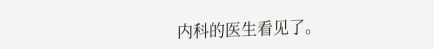内科的医生看见了。